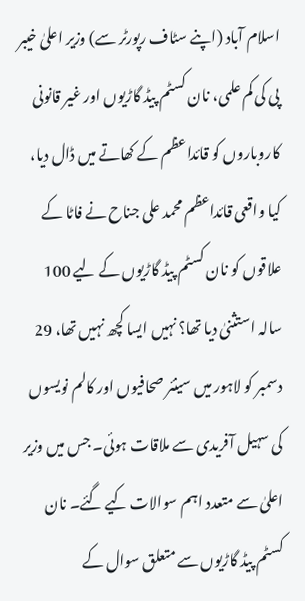اسلام آباد (اپنے سٹاف رپورٹر سے) وزیر اعلیٰ خیبر پی کی کم علمی، نان کسٹم پیڈ گاڑیوں اور غیر قانونی کاروباروں کو قائداعظم کے کھاتے میں ڈال دیا، کیا واقعی قائداعظم محمد علی جناح نے فاٹا کے علاقوں کو نان کسٹم پیڈ گاڑیوں کے لیے 100 سالہ استثنیٰ دیا تھا؟ نہیں ایسا کچھ نہیں تھا، 29 دسمبر کو لاہور میں سینئر صحافیوں اور کالم نویسوں کی سہیل آفریدی سے ملاقات ہوئی۔ جس میں وزیر اعلیٰ سے متعدد اہم سوالات کیے گئے۔ نان کسٹم پیڈ گاڑیوں سے متعلق سوال کے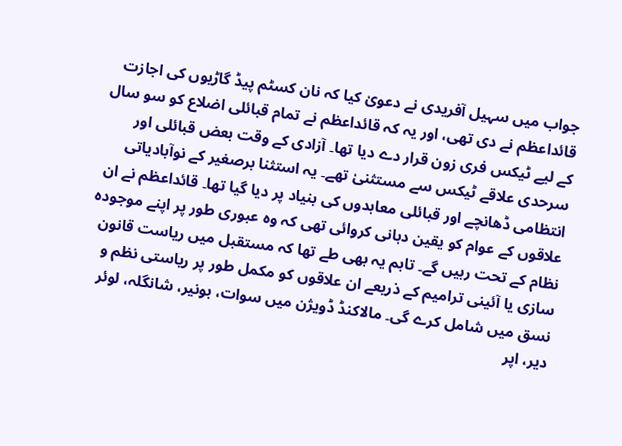جواب میں سہیل آفریدی نے دعویٰ کیا کہ نان کسٹم پیڈ گاڑیوں کی اجازت قائداعظم نے دی تھی، اور یہ کہ قائداعظم نے تمام قبائلی اضلاع کو سو سال کے لیے ٹیکس فری زون قرار دے دیا تھا۔ آزادی کے وقت بعض قبائلی اور سرحدی علاقے ٹیکس سے مستثنیٰ تھے۔ یہ استثنا برصغیر کے نوآبادیاتی انتظامی ڈھانچے اور قبائلی معاہدوں کی بنیاد پر دیا گیا تھا۔ قائداعظم نے ان علاقوں کے عوام کو یقین دہانی کروائی تھی کہ وہ عبوری طور پر اپنے موجودہ نظام کے تحت رہیں گے۔ تاہم یہ بھی طے تھا کہ مستقبل میں ریاست قانون سازی یا آئینی ترامیم کے ذریعے ان علاقوں کو مکمل طور پر ریاستی نظم و نسق میں شامل کرے گی۔ مالاکنڈ ڈویژن میں سوات، بونیر، شانگلہ، لوئر دیر، اپر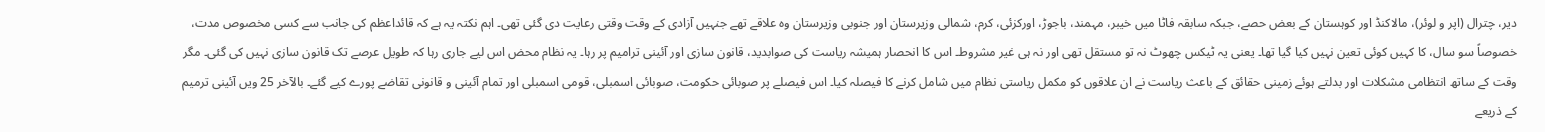دیر، چترال (اپر و لوئر)، مالاکنڈ اور کوہستان کے بعض حصے، جبکہ سابقہ فاٹا میں خیبر، مہمند، باجوڑ، اورکزئی، کرم، شمالی وزیرستان اور جنوبی وزیرستان وہ علاقے تھے جنہیں آزادی کے وقت وقتی رعایت دی گئی تھی۔ اہم نکتہ یہ ہے کہ قائداعظم کی جانب سے کسی مخصوص مدت، خصوصاً سو سال، کا کہیں کوئی تعین نہیں کیا گیا تھا۔ یعنی یہ ٹیکس چھوٹ نہ تو مستقل تھی اور نہ ہی غیر مشروط۔ اس کا انحصار ہمیشہ ریاست کی صوابدید، قانون سازی اور آئینی ترامیم پر رہا۔ یہ نظام محض اس لیے جاری رہا کہ طویل عرصے تک قانون سازی نہیں کی گئی۔ مگر وقت کے ساتھ انتظامی مشکلات اور بدلتے ہوئے زمینی حقائق کے باعث ریاست نے ان علاقوں کو مکمل ریاستی نظام میں شامل کرنے کا فیصلہ کیا۔ اس فیصلے پر صوبائی حکومت، صوبائی اسمبلی، قومی اسمبلی اور تمام آئینی و قانونی تقاضے پورے کیے گئے۔ بالآخر 25 ویں آئینی ترمیم کے ذریعے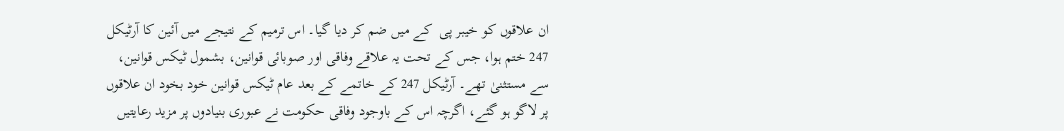ان علاقوں کو خیبر پی  کے میں ضم کر دیا گیا۔ اس ترمیم کے نتیجے میں آئین کا آرٹیکل 247 ختم ہوا، جس کے تحت یہ علاقے وفاقی اور صوبائی قوانین، بشمول ٹیکس قوانین، سے مستثنیٰ تھے۔ آرٹیکل 247 کے خاتمے کے بعد عام ٹیکس قوانین خود بخود ان علاقوں پر لاگو ہو گئے، اگرچہ اس کے باوجود وفاقی حکومت نے عبوری بنیادوں پر مزید رعایتیں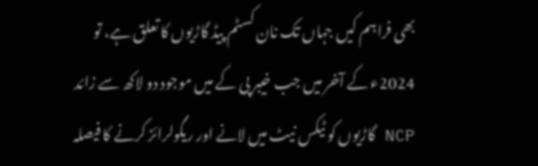بھی فراہم کیں جہاں تک نان کسٹم پیڈ گاڑیوں کا تعلق ہے، تو 2024ء کے آخر میں جب خیبر پی کے میں موجود دو لاکھ سے زائد NCP گاڑیوں کو ٹیکس نیٹ میں لانے اور ریگولرائز کرنے کا فیصلہ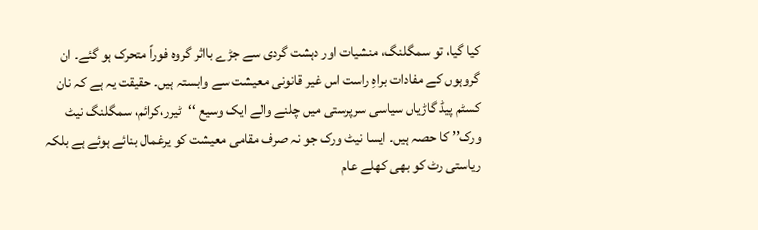کیا گیا، تو سمگلنگ، منشیات اور دہشت گردی سے جڑے بااثر گروہ فوراً متحرک ہو گئے۔ ان گروہوں کے مفادات براہِ راست اس غیر قانونی معیشت سے وابستہ ہیں۔ حقیقت یہ ہے کہ نان کسٹم پیڈ گاڑیاں سیاسی سرپرستی میں چلنے والے ایک وسیع ‘‘ٹیرر،کرائم، سمگلنگ نیٹ ورک’’ کا حصہ ہیں۔ ایسا نیٹ ورک جو نہ صرف مقامی معیشت کو یرغمال بنائے ہوئے ہے بلکہ ریاستی رٹ کو بھی کھلے عام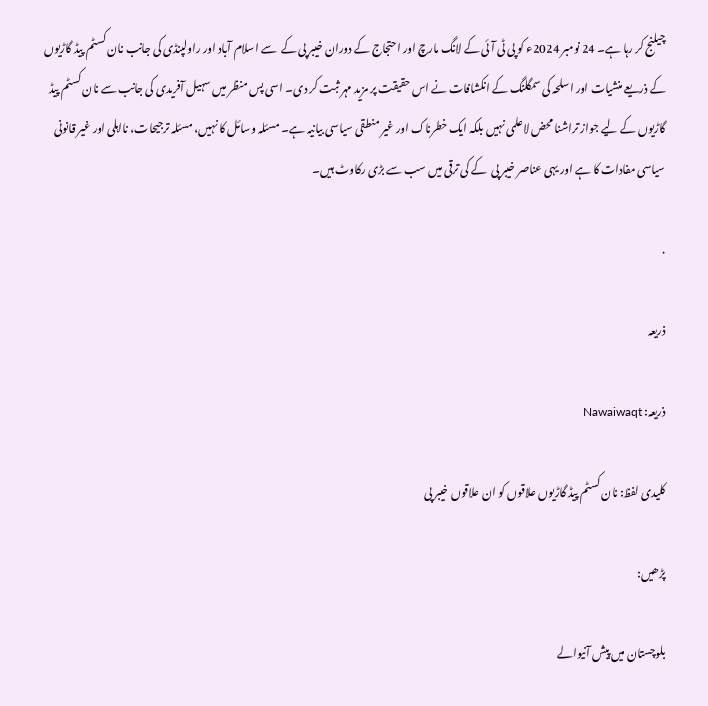چیلنج کر رہا ہے۔ 24 نومبر 2024ء کو پی ٹی آئی کے لانگ مارچ اور احتجاج کے دوران خیبر پی کے  سے اسلام آباد اور راولپنڈی کی جانب نان کسٹم پیڈ گاڑیوں کے ذریعے منشیات اور اسلحہ کی سمگلنگ کے انکشافات نے اس حقیقت پر مزید مہر ثبت کر دی۔ اسی پس منظر میں سہیل آفریدی کی جانب سے نان کسٹم پیڈ گاڑیوں کے لیے جواز تراشنا محض لاعلمی نہیں بلکہ ایک خطرناک اور غیر منطقی سیاسی بیانیہ ہے۔ مسئلہ وسائل کا نہیں، مسئلہ ترجیحات، نااہلی اور غیر قانونی سیاسی مفادات کا ہے اور یہی عناصر خیبر پی  کے کی ترقی میں سب سے بڑی رکاوٹ ہیں۔

.

ذریعہ

ذریعہ: Nawaiwaqt

کلیدی لفظ: نان کسٹم پیڈ گاڑیوں علاقوں کو ان علاقوں خیبر پی

پڑھیں:

بلوچستان میں پیش آنیوالے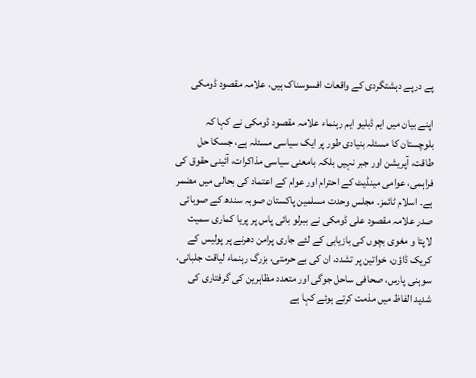پے درپے دہشتگردی کے واقعات افسوسناک ہیں، علامہ مقصود ڈومکی

اپنے بیان میں ایم ڈبلیو ایم رہنماء علامہ مقصود ڈومکی نے کہا کہ بلوچستان کا مسئلہ بنیادی طور پر ایک سیاسی مسئلہ ہے، جسکا حل طاقت، آپریشن اور جبر نہیں بلکہ بامعنی سیاسی مذاکرات، آئینی حقوق کی فراہمی، عوامی مینڈیٹ کے احترام اور عوام کے اعتماد کی بحالی میں مضمر ہے۔ اسلام ٹائمز۔ مجلس وحدت مسلمین پاکستان صوبہ سندھ کے صوبائی صدر علامہ مقصود علی ڈومکی نے ببرلو بائی پاس پر پریا کماری سمیت لاپتا و مغوی بچوں کی بازیابی کے لئے جاری پرامن دھرنے پر پولیس کے کریک ڈاؤن، خواتین پر تشدد، ان کی بے حرمتی، بزرگ رہنماء لیاقت جلبانی، سوہنی پارس، صحافی ساحل جوگی اور متعدد مظاہرین کی گرفتاری کی شدید الفاظ میں مذمت کرتے ہوئے کہا ہے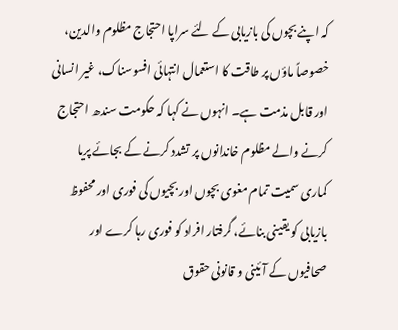کہ اپنے بچوں کی بازیابی کے لئے سراپا احتجاج مظلوم والدین، خصوصاً ماؤں پر طاقت کا استعمال انتہائی افسوسناک، غیر انسانی اور قابل مذمت ہے۔ انہوں نے کہا کہ حکومت سندھ احتجاج کرنے والے مظلوم خاندانوں پر تشدد کرنے کے بجائے پریا کماری سمیت تمام مغوی بچوں اور بچیوں کی فوری اور محفوظ بازیابی کو یقینی بنائے، گرفتار افراد کو فوری رہا کرے اور صحافیوں کے آئینی و قانونی حقوق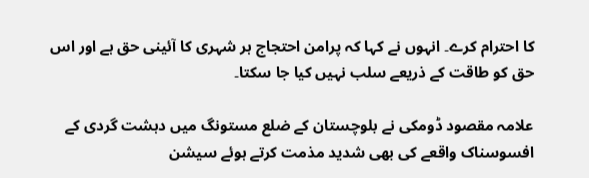کا احترام کرے۔ انہوں نے کہا کہ پرامن احتجاج ہر شہری کا آئینی حق ہے اور اس حق کو طاقت کے ذریعے سلب نہیں کیا جا سکتا۔

علامہ مقصود ڈومکی نے بلوچستان کے ضلع مستونگ میں دہشت گردی کے افسوسناک واقعے کی بھی شدید مذمت کرتے ہوئے سیشن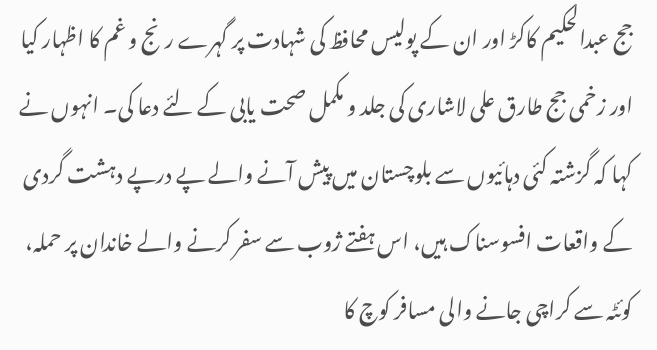جج عبدالحکیم کاکڑ اور ان کے پولیس محافظ کی شہادت پر گہرے رنج و غم کا اظہار کیا اور زخمی جج طارق علی لاشاری کی جلد و مکمل صحت یابی کے لئے دعا کی۔ انہوں نے کہا کہ گزشتہ کئی دہائیوں سے بلوچستان میں پیش آنے والے پے درپے دہشت گردی کے واقعات افسوسناک ہیں، اس ہفتے ژوب سے سفر کرنے والے خاندان پر حملہ، کوئٹہ سے کراچی جانے والی مسافر کوچ کا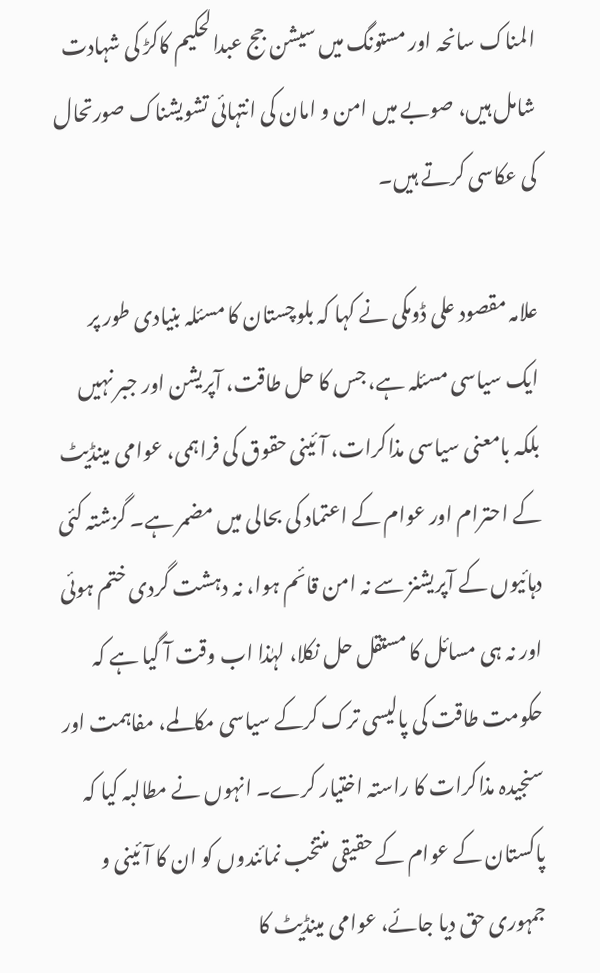المناک سانحہ اور مستونگ میں سیشن جج عبدالحکیم کاکڑ کی شہادت شامل ہیں، صوبے میں امن و امان کی انتہائی تشویشناک صورتحال کی عکاسی کرتے ہیں۔

علامہ مقصود علی ڈومکی نے کہا کہ بلوچستان کا مسئلہ بنیادی طور پر ایک سیاسی مسئلہ ہے، جس کا حل طاقت، آپریشن اور جبر نہیں بلکہ بامعنی سیاسی مذاکرات، آئینی حقوق کی فراہمی، عوامی مینڈیٹ کے احترام اور عوام کے اعتماد کی بحالی میں مضمر ہے۔ گزشتہ کئی دہائیوں کے آپریشنز سے نہ امن قائم ہوا، نہ دہشت گردی ختم ہوئی اور نہ ہی مسائل کا مستقل حل نکلا، لہٰذا اب وقت آ گیا ہے کہ حکومت طاقت کی پالیسی ترک کرکے سیاسی مکالمے، مفاہمت اور سنجیدہ مذاکرات کا راستہ اختیار کرے۔ انہوں نے مطالبہ کیا کہ پاکستان کے عوام کے حقیقی منتخب نمائندوں کو ان کا آئینی و جمہوری حق دیا جائے، عوامی مینڈیٹ کا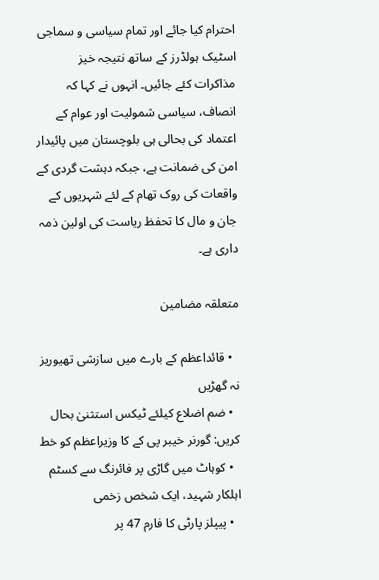احترام کیا جائے اور تمام سیاسی و سماجی اسٹیک ہولڈرز کے ساتھ نتیجہ خیز مذاکرات کئے جائیں۔ انہوں نے کہا کہ انصاف، سیاسی شمولیت اور عوام کے اعتماد کی بحالی ہی بلوچستان میں پائیدار امن کی ضمانت ہے، جبکہ دہشت گردی کے واقعات کی روک تھام کے لئے شہریوں کے جان و مال کا تحفظ ریاست کی اولین ذمہ داری ہے۔

متعلقہ مضامین

  • قائداعظم کے بارے میں سازشی تھیوریز نہ گھڑیں
  • ضم اضلاع کیلئے ٹیکس استثنیٰ بحال کریں: گورنر خیبر پی کے کا وزیراعظم کو خط
  • کوہاٹ میں گاڑی پر فائرنگ سے کسٹم اہلکار شہید، ایک شخص زخمی
  • پیپلز پارٹی کا فارم 47 پر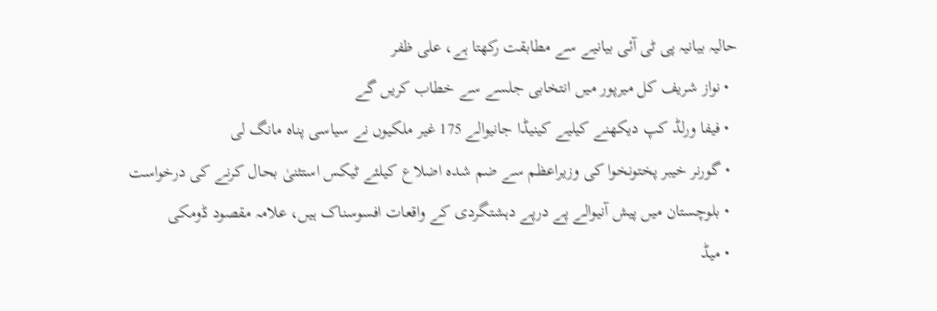حالیہ بیانیہ پی ٹی آئی بیانیے سے مطابقت رکھتا ہے، علی ظفر
  • نواز شریف کل میرپور میں انتخابی جلسے سے خطاب کریں گے
  • فیفا ورلڈ کپ دیکھنے کیلیے کینیڈا جانیوالے 175 غیر ملکیوں نے سیاسی پناہ مانگ لی
  • گورنر خیبر پختونخوا کی وزیراعظم سے ضم شدہ اضلاع کیلئے ٹیکس استثنیٰ بحال کرنے کی درخواست
  • بلوچستان میں پیش آنیوالے پے درپے دہشتگردی کے واقعات افسوسناک ہیں، علامہ مقصود ڈومکی
  • میڈ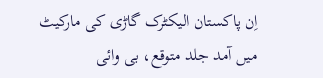اِن پاکستان الیکٹرک گاڑی کی مارکیٹ میں آمد جلد متوقع، بی وائی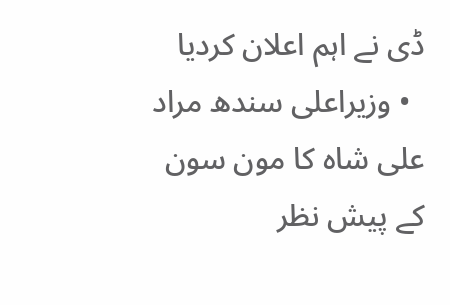ڈی نے اہم اعلان کردیا
  • وزیراعلی سندھ مراد علی شاہ کا مون سون کے پیش نظر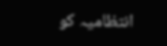انتظامیہ کو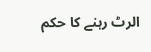الرٹ رہنے کا حکم